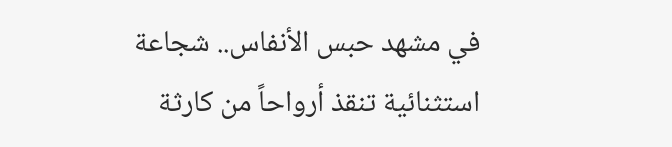في مشهد حبس الأنفاس.. شجاعة استثنائية تنقذ أرواحاً من كارثة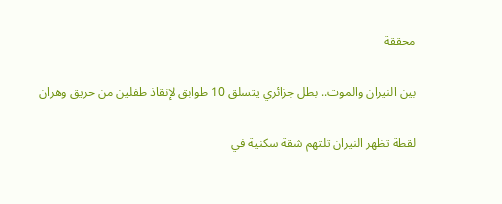محققة

بين النيران والموت.. بطل جزائري يتسلق 10 طوابق لإنقاذ طفلين من حريق وهران

لقطة تظهر النيران تلتهم شقة سكنية في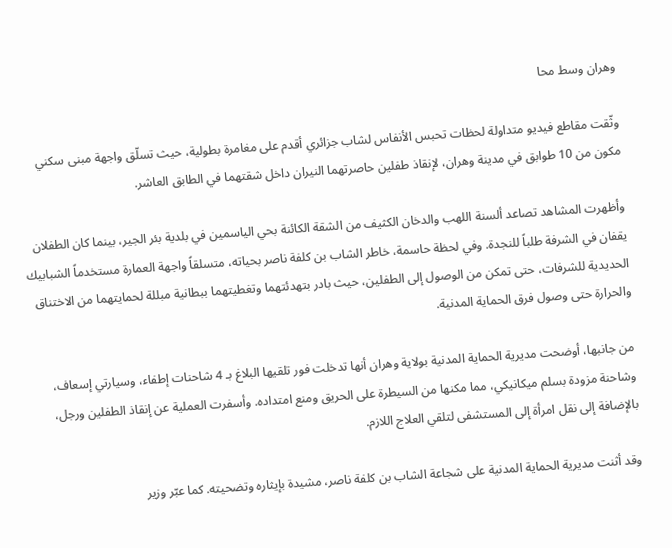وهران وسط محا

وثّقت مقاطع فيديو متداولة لحظات تحبس الأنفاس لشاب جزائري أقدم على مغامرة بطولية، حيث تسلّق واجهة مبنى سكني مكون من 10 طوابق في مدينة وهران، لإنقاذ طفلين حاصرتهما النيران داخل شقتهما في الطابق العاشر.

وأظهرت المشاهد تصاعد ألسنة اللهب والدخان الكثيف من الشقة الكائنة بحي الياسمين في بلدية بئر الجير، بينما كان الطفلان يقفان في الشرفة طلباً للنجدة. وفي لحظة حاسمة، خاطر الشاب بن كلفة ناصر بحياته، متسلقاً واجهة العمارة مستخدماً الشبابيك الحديدية للشرفات، حتى تمكن من الوصول إلى الطفلين، حيث بادر بتهدئتهما وتغطيتهما ببطانية مبللة لحمايتهما من الاختناق والحرارة حتى وصول فرق الحماية المدنية.

من جانبها، أوضحت مديرية الحماية المدنية بولاية وهران أنها تدخلت فور تلقيها البلاغ بـ 4 شاحنات إطفاء، وسيارتي إسعاف، وشاحنة مزودة بسلم ميكانيكي، مما مكنها من السيطرة على الحريق ومنع امتداده. وأسفرت العملية عن إنقاذ الطفلين ورجل، بالإضافة إلى نقل امرأة إلى المستشفى لتلقي العلاج اللازم.

وقد أثنت مديرية الحماية المدنية على شجاعة الشاب بن كلفة ناصر، مشيدة بإيثاره وتضحيته. كما عبّر وزير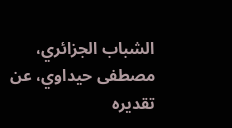الشباب الجزائري، مصطفى حيداوي، عن تقديره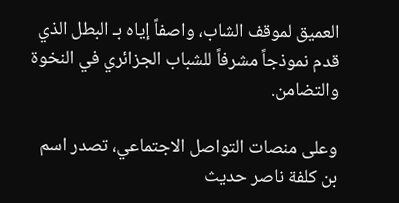العميق لموقف الشاب، واصفاً إياه بـ البطل الذي قدم نموذجاً مشرفاً للشباب الجزائري في النخوة والتضامن.

وعلى منصات التواصل الاجتماعي، تصدر اسم بن كلفة ناصر حديث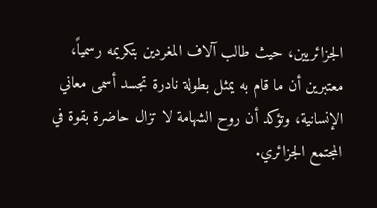الجزائريين، حيث طالب آلاف المغردين بتكريمه رسمياً، معتبرين أن ما قام به يمثل بطولة نادرة تجسد أسمى معاني الإنسانية، وتؤكد أن روح الشهامة لا تزال حاضرة بقوة في المجتمع الجزائري.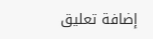إضافة تعليق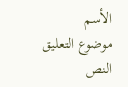الأسم
موضوع التعليق
النص